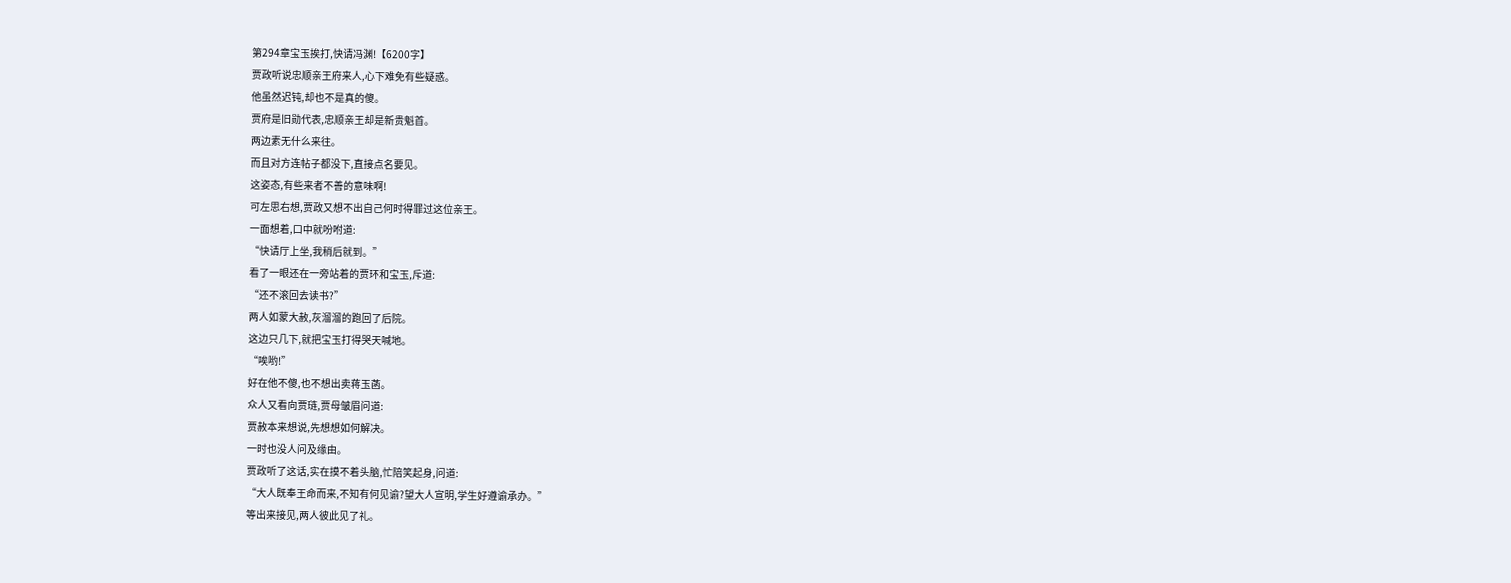第294章宝玉挨打,快请冯渊!【6200字】
贾政听说忠顺亲王府来人,心下难免有些疑惑。
他虽然迟钝,却也不是真的傻。
贾府是旧勋代表,忠顺亲王却是新贵魁首。
两边素无什么来往。
而且对方连帖子都没下,直接点名要见。
这姿态,有些来者不善的意味啊!
可左思右想,贾政又想不出自己何时得罪过这位亲王。
一面想着,口中就吩咐道:
“快请厅上坐,我稍后就到。”
看了一眼还在一旁站着的贾环和宝玉,斥道:
“还不滚回去读书?”
两人如蒙大赦,灰溜溜的跑回了后院。
这边只几下,就把宝玉打得哭天喊地。
“唉哟!”
好在他不傻,也不想出卖蒋玉菡。
众人又看向贾琏,贾母皱眉问道:
贾赦本来想说,先想想如何解决。
一时也没人问及缘由。
贾政听了这话,实在摸不着头脑,忙陪笑起身,问道:
“大人既奉王命而来,不知有何见谕?望大人宣明,学生好遵谕承办。”
等出来接见,两人彼此见了礼。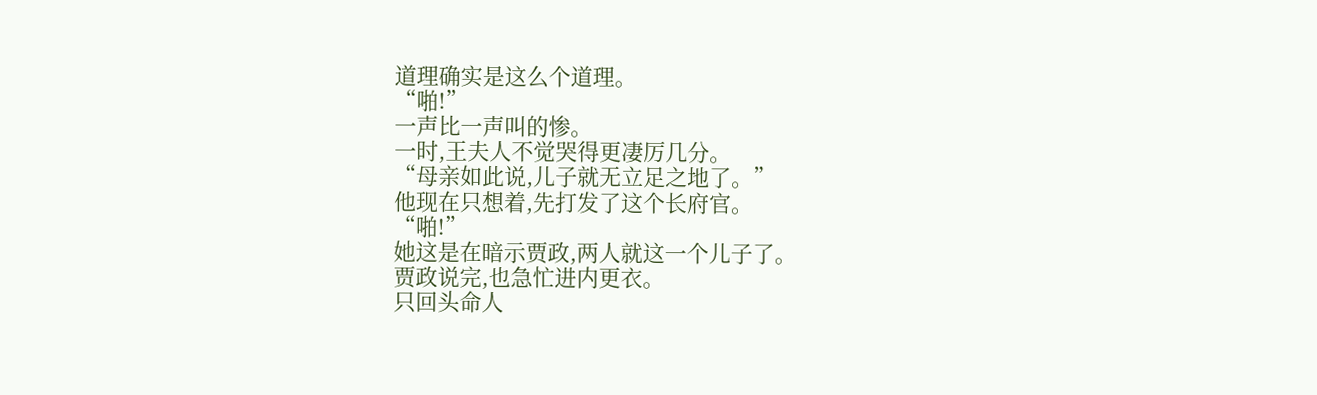道理确实是这么个道理。
“啪!”
一声比一声叫的惨。
一时,王夫人不觉哭得更凄厉几分。
“母亲如此说,儿子就无立足之地了。”
他现在只想着,先打发了这个长府官。
“啪!”
她这是在暗示贾政,两人就这一个儿子了。
贾政说完,也急忙进内更衣。
只回头命人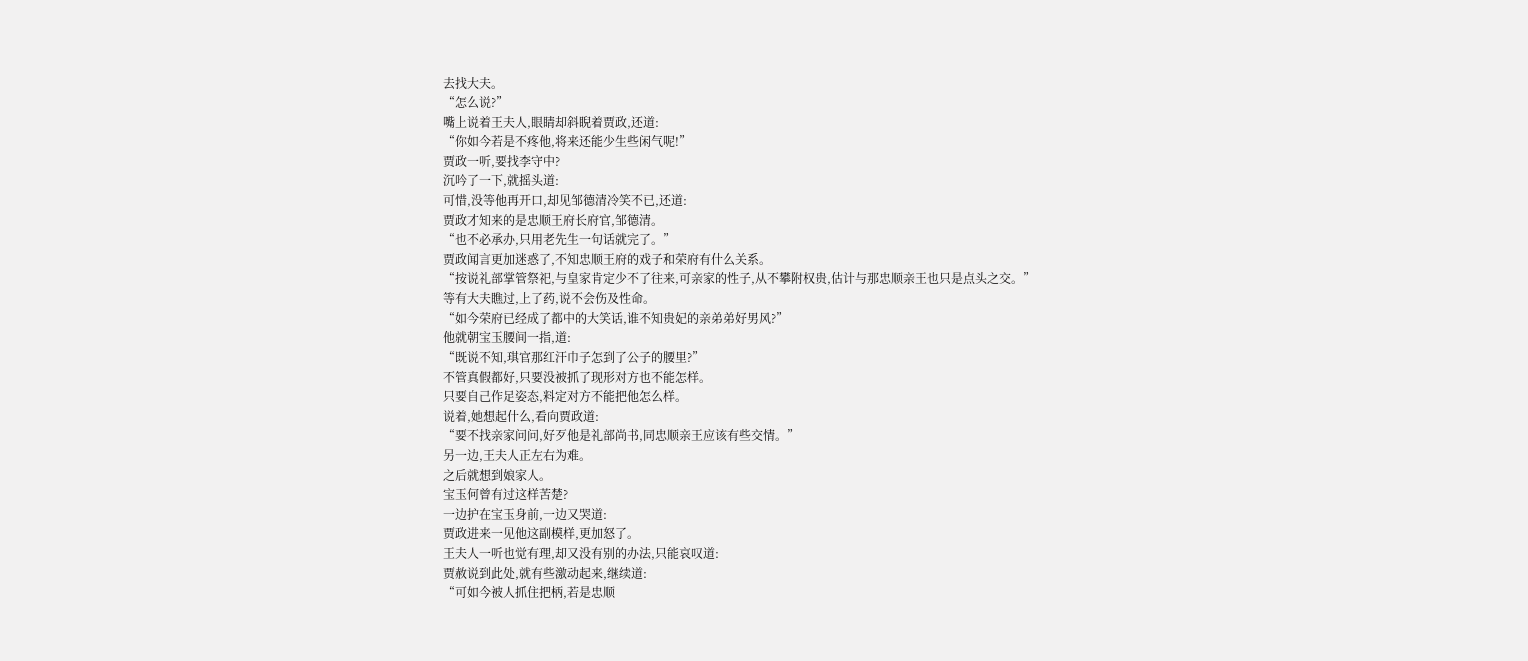去找大夫。
“怎么说?”
嘴上说着王夫人,眼睛却斜睨着贾政,还道:
“你如今若是不疼他,将来还能少生些闲气呢!”
贾政一听,要找李守中?
沉吟了一下,就摇头道:
可惜,没等他再开口,却见邹德清冷笑不已,还道:
贾政才知来的是忠顺王府长府官,邹德清。
“也不必承办,只用老先生一句话就完了。”
贾政闻言更加迷惑了,不知忠顺王府的戏子和荣府有什么关系。
“按说礼部掌管祭祀,与皇家肯定少不了往来,可亲家的性子,从不攀附权贵,估计与那忠顺亲王也只是点头之交。”
等有大夫瞧过,上了药,说不会伤及性命。
“如今荣府已经成了都中的大笑话,谁不知贵妃的亲弟弟好男风?”
他就朝宝玉腰间一指,道:
“既说不知,琪官那红汗巾子怎到了公子的腰里?”
不管真假都好,只要没被抓了现形对方也不能怎样。
只要自己作足姿态,料定对方不能把他怎么样。
说着,她想起什么,看向贾政道:
“要不找亲家问问,好歹他是礼部尚书,同忠顺亲王应该有些交情。”
另一边,王夫人正左右为难。
之后就想到娘家人。
宝玉何曾有过这样苦楚?
一边护在宝玉身前,一边又哭道:
贾政进来一见他这副模样,更加怒了。
王夫人一听也觉有理,却又没有别的办法,只能哀叹道:
贾赦说到此处,就有些激动起来,继续道:
“可如今被人抓住把柄,若是忠顺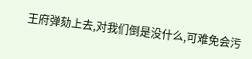王府弹劾上去,对我们倒是没什么,可难免会污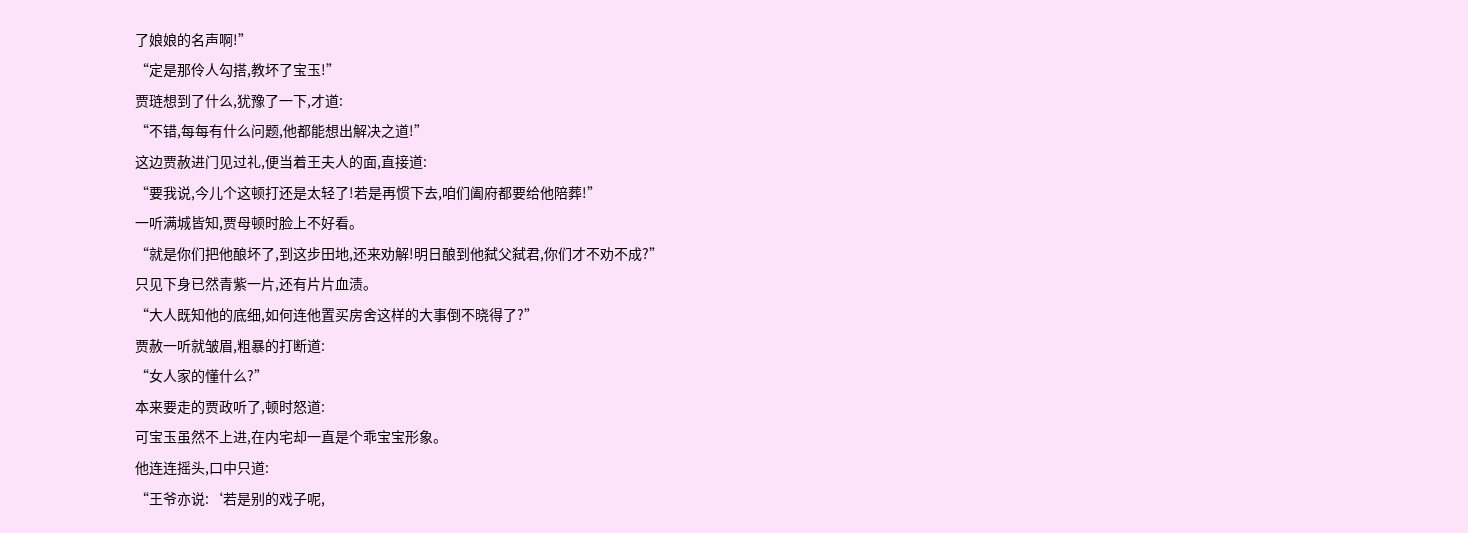了娘娘的名声啊!”
“定是那伶人勾搭,教坏了宝玉!”
贾琏想到了什么,犹豫了一下,才道:
“不错,每每有什么问题,他都能想出解决之道!”
这边贾赦进门见过礼,便当着王夫人的面,直接道:
“要我说,今儿个这顿打还是太轻了!若是再惯下去,咱们阖府都要给他陪葬!”
一听满城皆知,贾母顿时脸上不好看。
“就是你们把他酿坏了,到这步田地,还来劝解!明日酿到他弑父弑君,你们才不劝不成?”
只见下身已然青紫一片,还有片片血渍。
“大人既知他的底细,如何连他置买房舍这样的大事倒不晓得了?”
贾赦一听就皱眉,粗暴的打断道:
“女人家的懂什么?”
本来要走的贾政听了,顿时怒道:
可宝玉虽然不上进,在内宅却一直是个乖宝宝形象。
他连连摇头,口中只道:
“王爷亦说:‘若是别的戏子呢,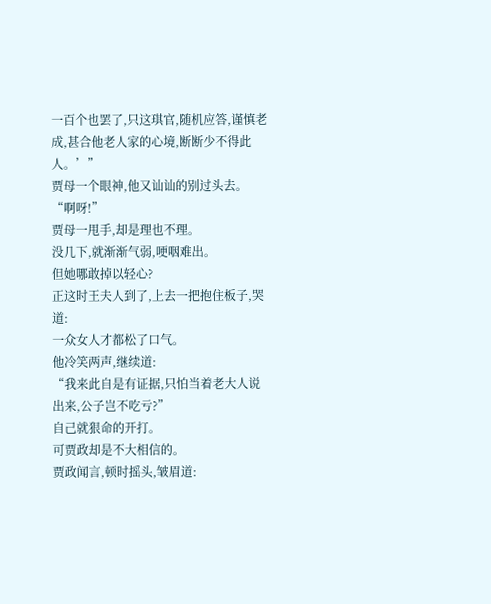一百个也罢了,只这琪官,随机应答,谨慎老成,甚合他老人家的心境,断断少不得此人。’”
贾母一个眼神,他又讪讪的别过头去。
“啊呀!”
贾母一甩手,却是理也不理。
没几下,就渐渐气弱,哽咽难出。
但她哪敢掉以轻心?
正这时王夫人到了,上去一把抱住板子,哭道:
一众女人才都松了口气。
他冷笑两声,继续道:
“我来此自是有证据,只怕当着老大人说出来,公子岂不吃亏?”
自己就狠命的开打。
可贾政却是不大相信的。
贾政闻言,顿时摇头,皱眉道: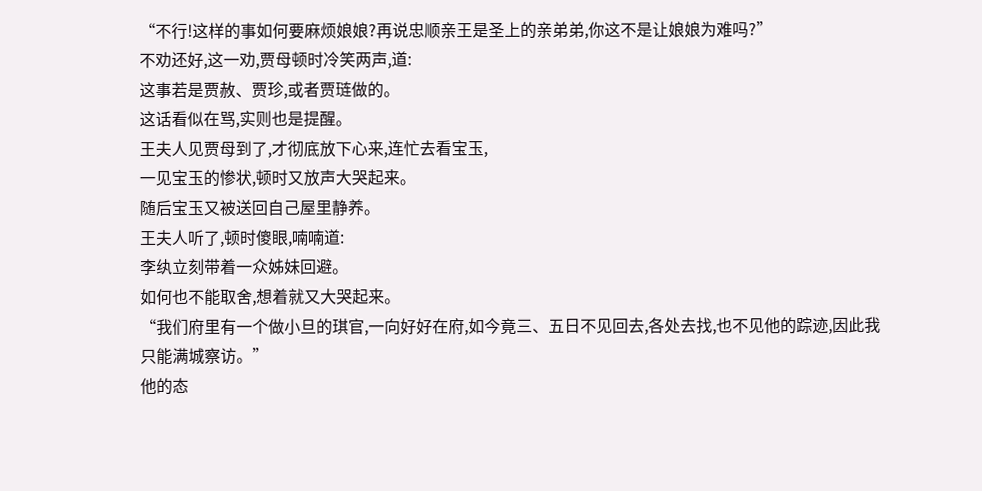“不行!这样的事如何要麻烦娘娘?再说忠顺亲王是圣上的亲弟弟,你这不是让娘娘为难吗?”
不劝还好,这一劝,贾母顿时冷笑两声,道:
这事若是贾赦、贾珍,或者贾琏做的。
这话看似在骂,实则也是提醒。
王夫人见贾母到了,才彻底放下心来,连忙去看宝玉,
一见宝玉的惨状,顿时又放声大哭起来。
随后宝玉又被送回自己屋里静养。
王夫人听了,顿时傻眼,喃喃道:
李纨立刻带着一众姊妹回避。
如何也不能取舍,想着就又大哭起来。
“我们府里有一个做小旦的琪官,一向好好在府,如今竟三、五日不见回去,各处去找,也不见他的踪迹,因此我只能满城察访。”
他的态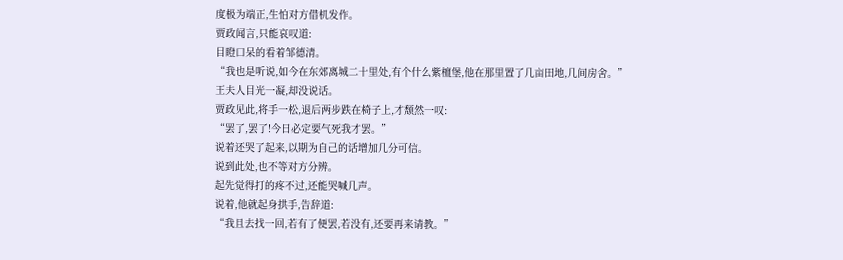度极为端正,生怕对方借机发作。
贾政闻言,只能哀叹道:
目瞪口呆的看着邹德清。
“我也是听说,如今在东郊离城二十里处,有个什么紫檀堡,他在那里置了几亩田地,几间房舍。”
王夫人目光一凝,却没说话。
贾政见此,将手一松,退后两步跌在椅子上,才颓然一叹:
“罢了,罢了!今日必定要气死我才罢。”
说着还哭了起来,以期为自己的话增加几分可信。
说到此处,也不等对方分辨。
起先觉得打的疼不过,还能哭喊几声。
说着,他就起身拱手,告辞道:
“我且去找一回,若有了便罢,若没有,还要再来请教。”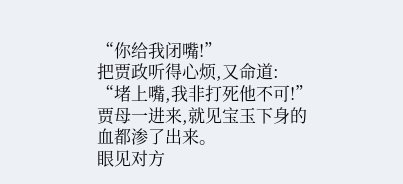“你给我闭嘴!”
把贾政听得心烦,又命道:
“堵上嘴,我非打死他不可!”
贾母一进来,就见宝玉下身的血都渗了出来。
眼见对方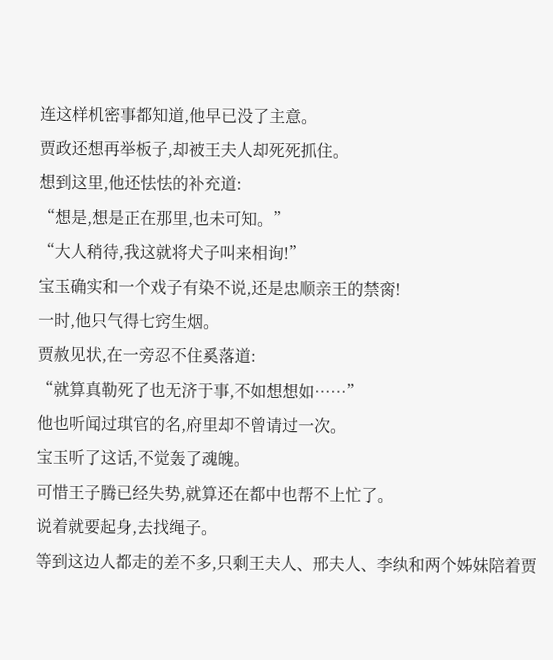连这样机密事都知道,他早已没了主意。
贾政还想再举板子,却被王夫人却死死抓住。
想到这里,他还怯怯的补充道:
“想是,想是正在那里,也未可知。”
“大人稍待,我这就将犬子叫来相询!”
宝玉确实和一个戏子有染不说,还是忠顺亲王的禁脔!
一时,他只气得七窍生烟。
贾赦见状,在一旁忍不住奚落道:
“就算真勒死了也无济于事,不如想想如……”
他也听闻过琪官的名,府里却不曾请过一次。
宝玉听了这话,不觉轰了魂魄。
可惜王子腾已经失势,就算还在都中也帮不上忙了。
说着就要起身,去找绳子。
等到这边人都走的差不多,只剩王夫人、邢夫人、李纨和两个姊妹陪着贾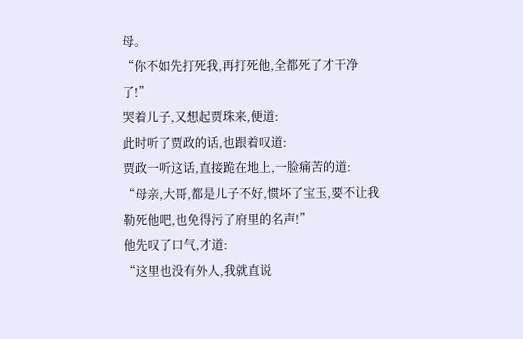母。
“你不如先打死我,再打死他,全都死了才干净了!”
哭着儿子,又想起贾珠来,便道:
此时听了贾政的话,也跟着叹道:
贾政一听这话,直接跪在地上,一脸痛苦的道:
“母亲,大哥,都是儿子不好,惯坏了宝玉,要不让我勒死他吧,也免得污了府里的名声!”
他先叹了口气,才道:
“这里也没有外人,我就直说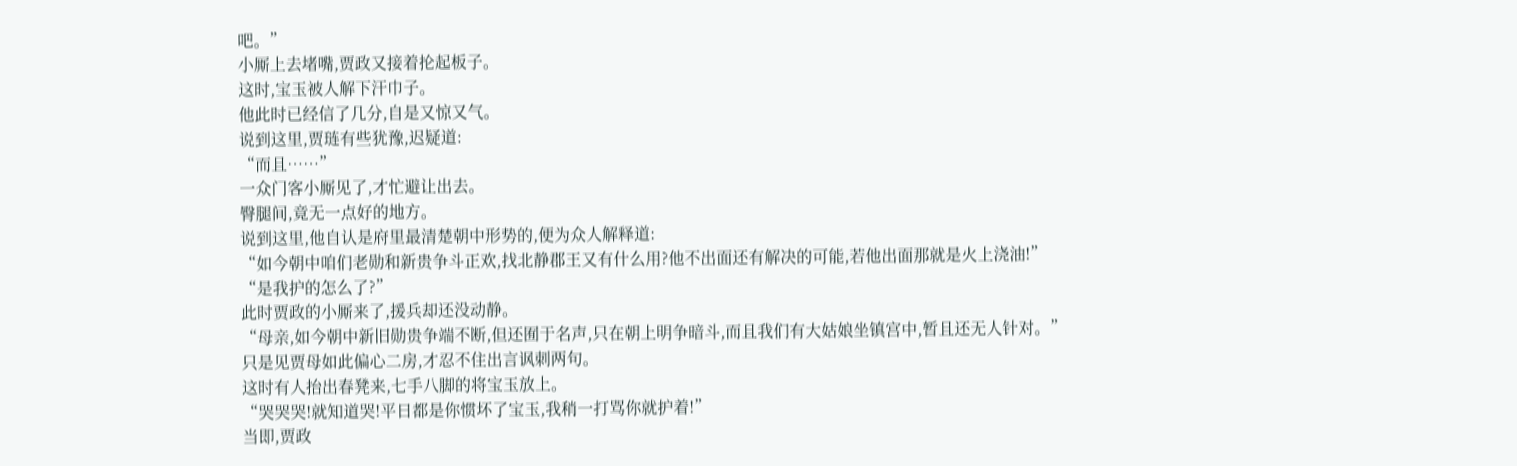吧。”
小厮上去堵嘴,贾政又接着抡起板子。
这时,宝玉被人解下汗巾子。
他此时已经信了几分,自是又惊又气。
说到这里,贾琏有些犹豫,迟疑道:
“而且……”
一众门客小厮见了,才忙避让出去。
臀腿间,竟无一点好的地方。
说到这里,他自认是府里最清楚朝中形势的,便为众人解释道:
“如今朝中咱们老勋和新贵争斗正欢,找北静郡王又有什么用?他不出面还有解决的可能,若他出面那就是火上浇油!”
“是我护的怎么了?”
此时贾政的小厮来了,援兵却还没动静。
“母亲,如今朝中新旧勋贵争端不断,但还囿于名声,只在朝上明争暗斗,而且我们有大姑娘坐镇宫中,暂且还无人针对。”
只是见贾母如此偏心二房,才忍不住出言讽刺两句。
这时有人抬出春凳来,七手八脚的将宝玉放上。
“哭哭哭!就知道哭!平日都是你惯坏了宝玉,我稍一打骂你就护着!”
当即,贾政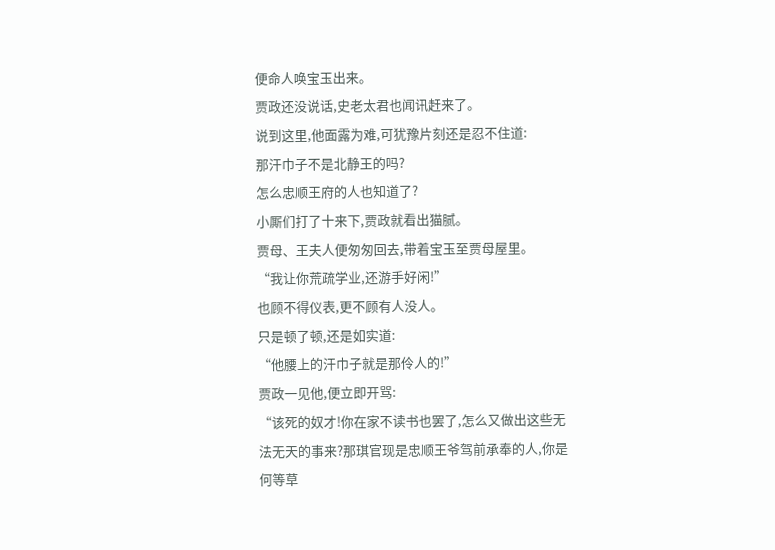便命人唤宝玉出来。
贾政还没说话,史老太君也闻讯赶来了。
说到这里,他面露为难,可犹豫片刻还是忍不住道:
那汗巾子不是北静王的吗?
怎么忠顺王府的人也知道了?
小厮们打了十来下,贾政就看出猫腻。
贾母、王夫人便匆匆回去,带着宝玉至贾母屋里。
“我让你荒疏学业,还游手好闲!”
也顾不得仪表,更不顾有人没人。
只是顿了顿,还是如实道:
“他腰上的汗巾子就是那伶人的!”
贾政一见他,便立即开骂:
“该死的奴才!你在家不读书也罢了,怎么又做出这些无法无天的事来?那琪官现是忠顺王爷驾前承奉的人,你是何等草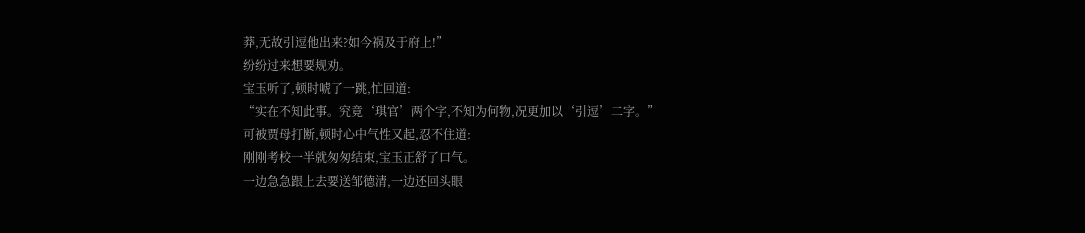莽,无故引逗他出来?如今祸及于府上!”
纷纷过来想要规劝。
宝玉听了,顿时唬了一跳,忙回道:
“实在不知此事。究竟‘琪官’两个字,不知为何物,况更加以‘引逗’二字。”
可被贾母打断,顿时心中气性又起,忍不住道:
刚刚考校一半就匆匆结束,宝玉正舒了口气。
一边急急跟上去要送邹德清,一边还回头眼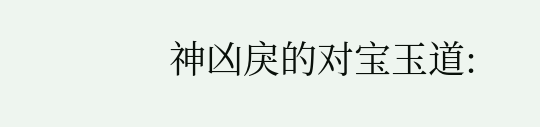神凶戾的对宝玉道: